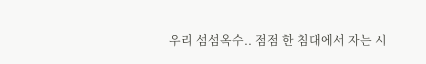우리 섬섬옥수.. 점점 한 침대에서 자는 시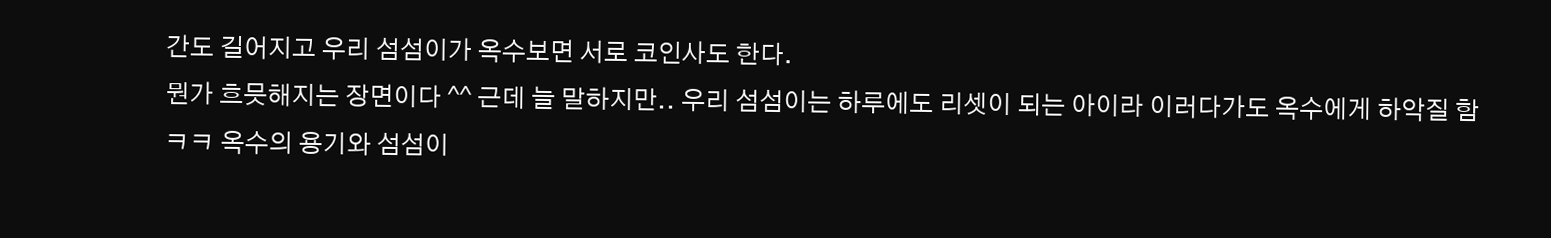간도 길어지고 우리 섬섬이가 옥수보면 서로 코인사도 한다.
뭔가 흐믓해지는 장면이다 ^^ 근데 늘 말하지만.. 우리 섬섬이는 하루에도 리셋이 되는 아이라 이러다가도 옥수에게 하악질 함 ㅋㅋ 옥수의 용기와 섬섬이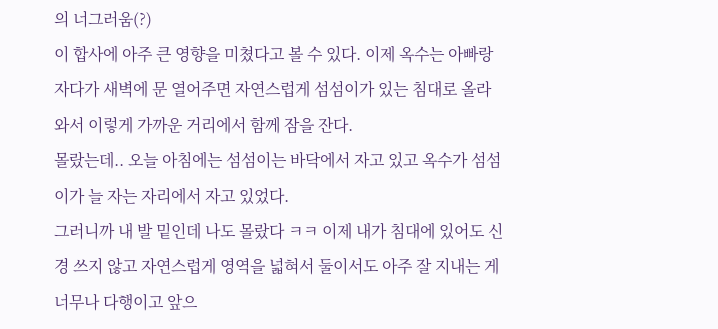의 너그러움(?)
이 합사에 아주 큰 영향을 미쳤다고 볼 수 있다. 이제 옥수는 아빠랑 자다가 새벽에 문 열어주면 자연스럽게 섬섬이가 있는 침대로 올라와서 이렇게 가까운 거리에서 함께 잠을 잔다.
몰랐는데.. 오늘 아침에는 섬섬이는 바닥에서 자고 있고 옥수가 섬섬이가 늘 자는 자리에서 자고 있었다.
그러니까 내 발 밑인데 나도 몰랐다 ㅋㅋ 이제 내가 침대에 있어도 신경 쓰지 않고 자연스럽게 영역을 넓혀서 둘이서도 아주 잘 지내는 게 너무나 다행이고 앞으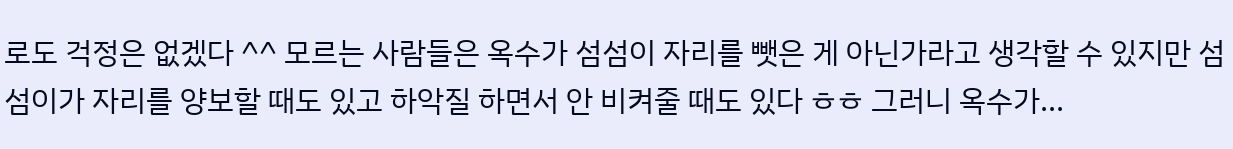로도 걱정은 없겠다 ^^ 모르는 사람들은 옥수가 섬섬이 자리를 뺏은 게 아닌가라고 생각할 수 있지만 섬섬이가 자리를 양보할 때도 있고 하악질 하면서 안 비켜줄 때도 있다 ㅎㅎ 그러니 옥수가...